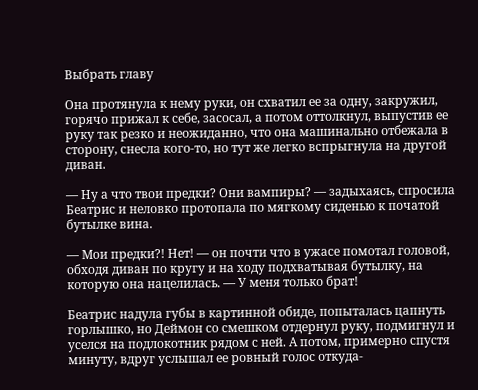Выбрать главу

Она протянула к нему руки, он схватил ее за одну, закружил, горячо прижал к себе, засосал, а потом оттолкнул, выпустив ее руку так резко и неожиданно, что она машинально отбежала в сторону, снесла кого-то, но тут же легко вспрыгнула на другой диван.

— Ну а что твои предки? Они вампиры? — задыхаясь, спросила Беатрис и неловко протопала по мягкому сиденью к початой бутылке вина.

— Мои предки?! Нет! — он почти что в ужасе помотал головой, обходя диван по кругу и на ходу подхватывая бутылку, на которую она нацелилась. — У меня только брат!

Беатрис надула губы в картинной обиде, попыталась цапнуть горлышко, но Деймон со смешком отдернул руку, подмигнул и уселся на подлокотник рядом с ней. А потом, примерно спустя минуту, вдруг услышал ее ровный голос откуда-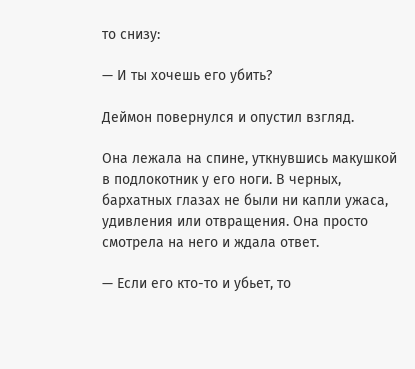то снизу:

— И ты хочешь его убить?

Деймон повернулся и опустил взгляд.

Она лежала на спине, уткнувшись макушкой в подлокотник у его ноги. В черных, бархатных глазах не были ни капли ужаса, удивления или отвращения. Она просто смотрела на него и ждала ответ.

— Если его кто-то и убьет, то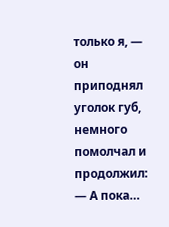только я, — он приподнял уголок губ, немного помолчал и продолжил: — А пока…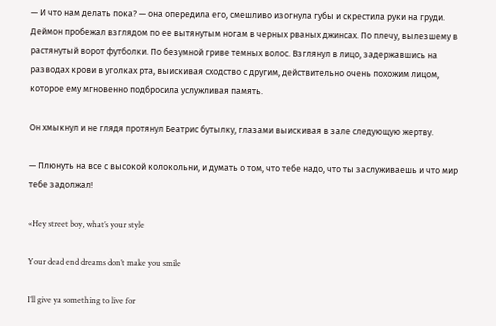— И что нам делать пока? — она опередила его, смешливо изогнула губы и скрестила руки на груди. Деймон пробежал взглядом по ее вытянутым ногам в черных рваных джинсах. По плечу, вылезшему в растянутый ворот футболки. По безумной гриве темных волос. Взглянул в лицо, задержавшись на разводах крови в уголках рта, выискивая сходство с другим, действительно очень похожим лицом, которое ему мгновенно подбросила услужливая память.

Он хмыкнул и не глядя протянул Беатрис бутылку, глазами выискивая в зале следующую жертву.

— Плюнуть на все с высокой колокольни, и думать о том, что тебе надо, что ты заслуживаешь и что мир тебе задолжал!

«Hey street boy, what’s your style

Your dead end dreams don’t make you smile

I’ll give ya something to live for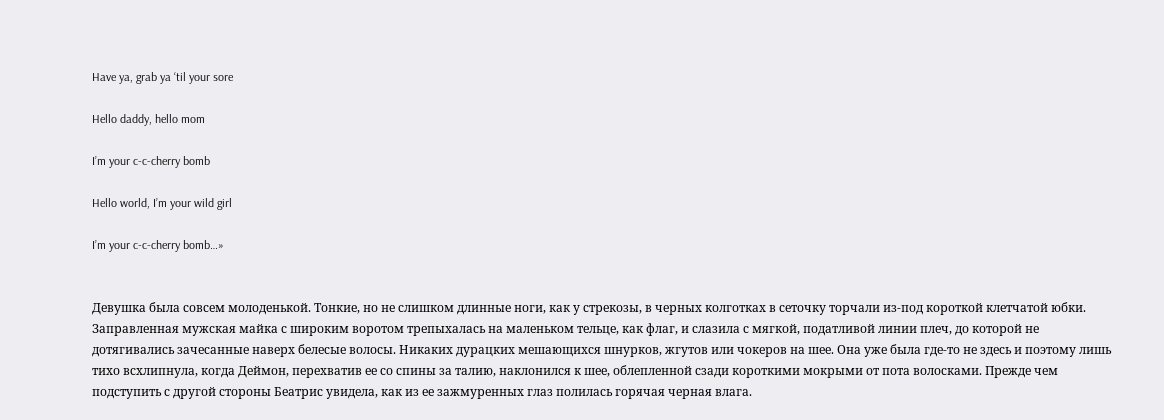Have ya, grab ya ‘til your sore

Hello daddy, hello mom

I’m your c-c-cherry bomb

Hello world, I’m your wild girl

I’m your c-c-cherry bomb…»


Девушка была совсем молоденькой. Тонкие, но не слишком длинные ноги, как у стрекозы, в черных колготках в сеточку торчали из-под короткой клетчатой юбки. Заправленная мужская майка с широким воротом трепыхалась на маленьком тельце, как флаг, и слазила с мягкой, податливой линии плеч, до которой не дотягивались зачесанные наверх белесые волосы. Никаких дурацких мешающихся шнурков, жгутов или чокеров на шее. Она уже была где-то не здесь и поэтому лишь тихо всхлипнула, когда Деймон, перехватив ее со спины за талию, наклонился к шее, облепленной сзади короткими мокрыми от пота волосками. Прежде чем подступить с другой стороны Беатрис увидела, как из ее зажмуренных глаз полилась горячая черная влага.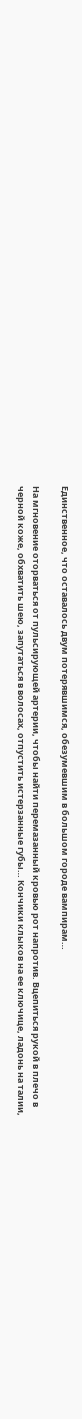Единственное, что оставалось двум потерявшимся, обезумевшим в большом городе вампирам…

На мгновение оторваться от пульсирующей артерии, чтобы найти перемазанный кровью рот напротив. Вцепиться рукой в плечо в черной коже, обхватить шею, запутаться в волосах, отпустить истерзанные губы… Кончики клыков на ее ключице, ладонь на талии,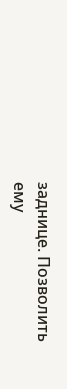заднице. Позволить ему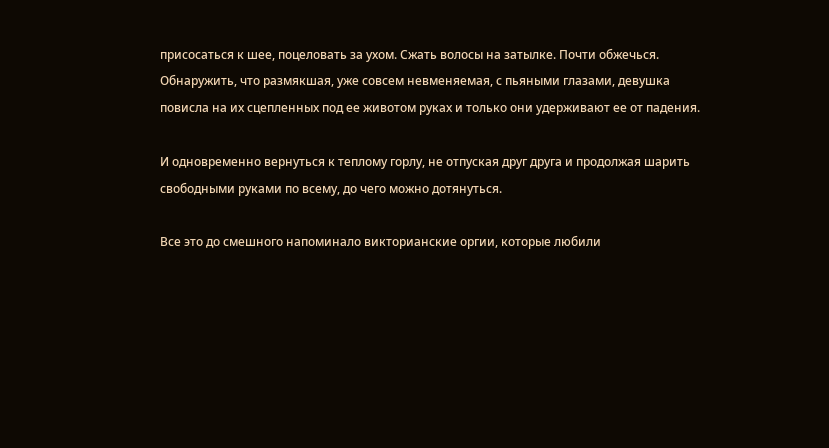присосаться к шее, поцеловать за ухом. Сжать волосы на затылке. Почти обжечься. Обнаружить, что размякшая, уже совсем невменяемая, с пьяными глазами, девушка повисла на их сцепленных под ее животом руках и только они удерживают ее от падения.

И одновременно вернуться к теплому горлу, не отпуская друг друга и продолжая шарить свободными руками по всему, до чего можно дотянуться.

Все это до смешного напоминало викторианские оргии, которые любили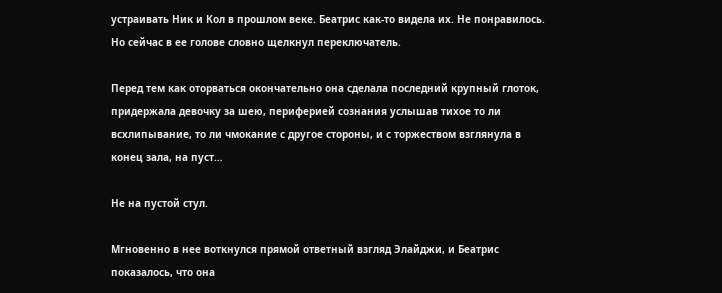устраивать Ник и Кол в прошлом веке. Беатрис как-то видела их. Не понравилось. Но сейчас в ее голове словно щелкнул переключатель.

Перед тем как оторваться окончательно она сделала последний крупный глоток, придержала девочку за шею, периферией сознания услышав тихое то ли всхлипывание, то ли чмокание с другое стороны, и с торжеством взглянула в конец зала, на пуст…

Не на пустой стул.

Мгновенно в нее воткнулся прямой ответный взгляд Элайджи, и Беатрис показалось, что она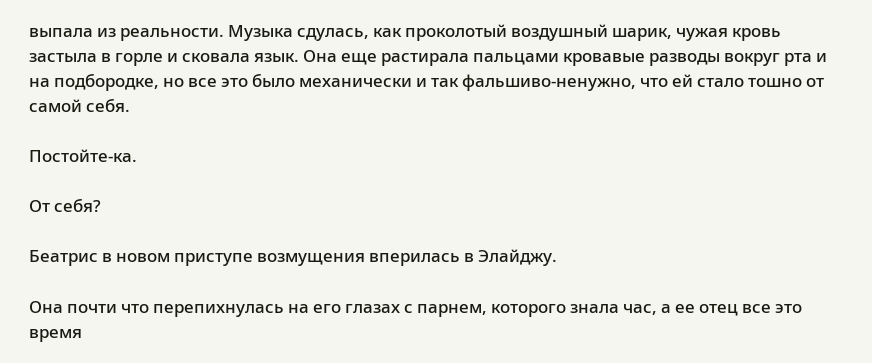выпала из реальности. Музыка сдулась, как проколотый воздушный шарик, чужая кровь застыла в горле и сковала язык. Она еще растирала пальцами кровавые разводы вокруг рта и на подбородке, но все это было механически и так фальшиво-ненужно, что ей стало тошно от самой себя.

Постойте-ка.

От себя?

Беатрис в новом приступе возмущения вперилась в Элайджу.

Она почти что перепихнулась на его глазах с парнем, которого знала час, а ее отец все это время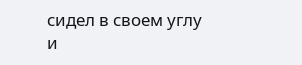сидел в своем углу и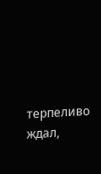терпеливо ждал,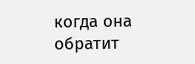когда она обратит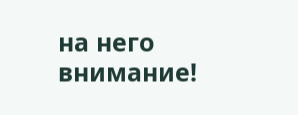на него внимание!